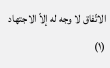الاتّفاق لا وجه له إلاّ الاجتهاد (١)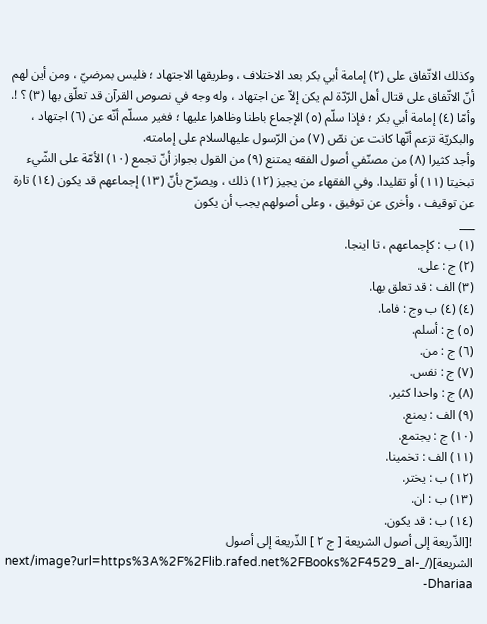وكذلك الاتّفاق على (٢) إمامة أبي بكر بعد الاختلاف ، وطريقها الاجتهاد ؛ فليس بمرضيّ ، ومن أين لهم أنّ الاتّفاق على قتال أهل الرّدّة لم يكن إلاّ عن اجتهاد ، وله وجه في نصوص القرآن قد تعلّق بها (٣) ؟ !. وأمّا (٤) إمامة أبي بكر ؛ فإذا سلّم (٥) الإجماع باطنا وظاهرا عليها ؛ فغير مسلّم أنّه عن (٦) اجتهاد ، والبكريّة تزعم أنّها كانت عن نصّ (٧) من الرّسول عليهالسلام على إمامته.
وأجد كثيرا (٨) من مصنّفي أصول الفقه يمتنع (٩) من القول بجواز أنّ تجمع (١٠) الأمّة على الشّيء تبخيتا (١١) أو تقليدا. وفي الفقهاء من يجيز (١٢) ذلك ، ويصرّح بأنّ (١٣) إجماعهم قد يكون (١٤) تارة عن توقيف ، وأخرى عن توفيق ، وعلى أصولهم يجب أن يكون
___
(١) ب : كإجماعهم ، تا اينجا.
(٢) ج : على.
(٣) الف : قد تعلق بها.
(٤) (٤) ب وج : فاما.
(٥) ج : أسلم.
(٦) ج : من.
(٧) ج : نفس.
(٨) ج : واحدا كثير.
(٩) الف : يمنع.
(١٠) ج : يجتمع.
(١١) الف : تخمينا.
(١٢) ب : يختر.
(١٣) ب : ان.
(١٤) ب : قد يكون.
![الذّريعة إلى أصول الشريعة [ ج ٢ ] الذّريعة إلى أصول الشريعة](/_next/image?url=https%3A%2F%2Flib.rafed.net%2FBooks%2F4529_al-Dhariaa-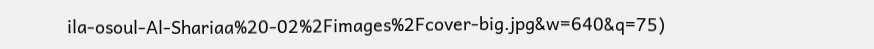ila-osoul-Al-Shariaa%20-02%2Fimages%2Fcover-big.jpg&w=640&q=75)